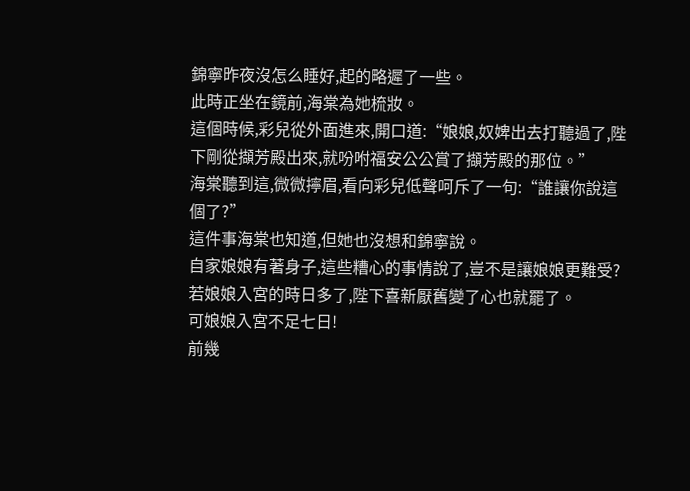錦寧昨夜沒怎么睡好,起的略遲了一些。
此時正坐在鏡前,海棠為她梳妝。
這個時候,彩兒從外面進來,開口道:“娘娘,奴婢出去打聽過了,陛下剛從擷芳殿出來,就吩咐福安公公賞了擷芳殿的那位。”
海棠聽到這,微微擰眉,看向彩兒低聲呵斥了一句:“誰讓你說這個了?”
這件事海棠也知道,但她也沒想和錦寧說。
自家娘娘有著身子,這些糟心的事情說了,豈不是讓娘娘更難受?
若娘娘入宮的時日多了,陛下喜新厭舊變了心也就罷了。
可娘娘入宮不足七日!
前幾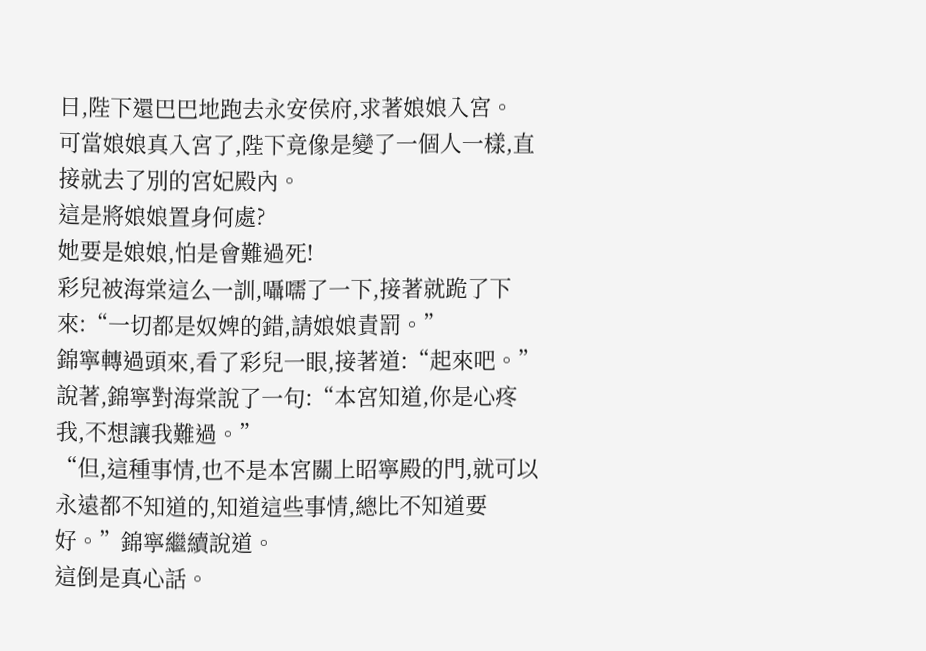日,陛下還巴巴地跑去永安侯府,求著娘娘入宮。
可當娘娘真入宮了,陛下竟像是變了一個人一樣,直接就去了別的宮妃殿內。
這是將娘娘置身何處?
她要是娘娘,怕是會難過死!
彩兒被海棠這么一訓,囁嚅了一下,接著就跪了下來:“一切都是奴婢的錯,請娘娘責罰。”
錦寧轉過頭來,看了彩兒一眼,接著道:“起來吧。”
說著,錦寧對海棠說了一句:“本宮知道,你是心疼我,不想讓我難過。”
“但,這種事情,也不是本宮關上昭寧殿的門,就可以永遠都不知道的,知道這些事情,總比不知道要好。”錦寧繼續說道。
這倒是真心話。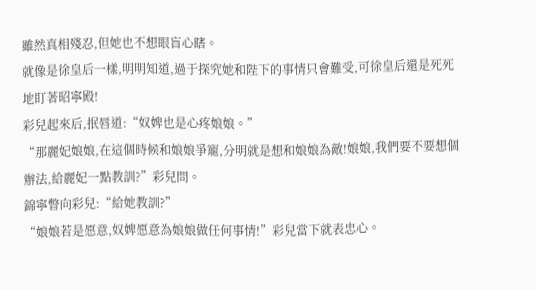雖然真相殘忍,但她也不想眼盲心瞎。
就像是徐皇后一樣,明明知道,過于探究她和陛下的事情只會難受,可徐皇后還是死死地盯著昭寧殿!
彩兒起來后,抿唇道:“奴婢也是心疼娘娘。”
“那麗妃娘娘,在這個時候和娘娘爭寵,分明就是想和娘娘為敵!娘娘,我們要不要想個辦法,給麗妃一點教訓?”彩兒問。
錦寧瞥向彩兒:“給她教訓?”
“娘娘若是愿意,奴婢愿意為娘娘做任何事情!”彩兒當下就表忠心。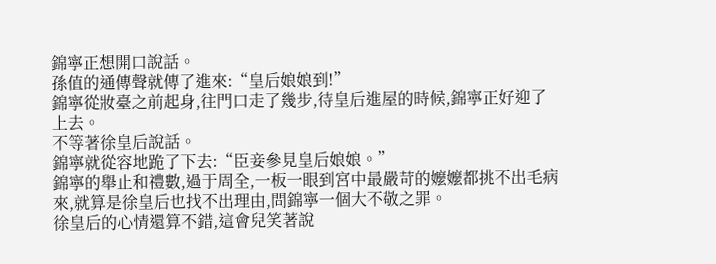錦寧正想開口說話。
孫值的通傳聲就傳了進來:“皇后娘娘到!”
錦寧從妝臺之前起身,往門口走了幾步,待皇后進屋的時候,錦寧正好迎了上去。
不等著徐皇后說話。
錦寧就從容地跪了下去:“臣妾參見皇后娘娘。”
錦寧的舉止和禮數,過于周全,一板一眼到宮中最嚴苛的嬤嬤都挑不出毛病來,就算是徐皇后也找不出理由,問錦寧一個大不敬之罪。
徐皇后的心情還算不錯,這會兒笑著說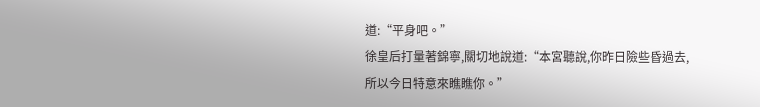道:“平身吧。”
徐皇后打量著錦寧,關切地說道:“本宮聽說,你昨日險些昏過去,所以今日特意來瞧瞧你。”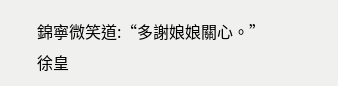錦寧微笑道:“多謝娘娘關心。”
徐皇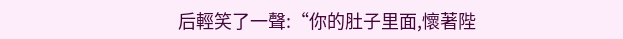后輕笑了一聲:“你的肚子里面,懷著陛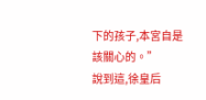下的孩子,本宮自是該關心的。”
說到這,徐皇后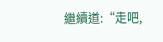繼續道:“走吧,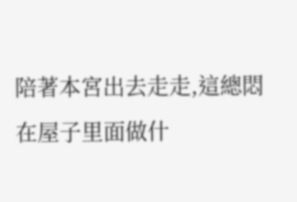陪著本宮出去走走,這總悶在屋子里面做什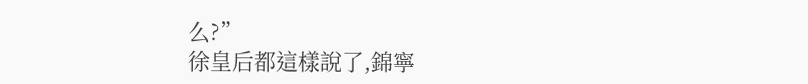么?”
徐皇后都這樣說了,錦寧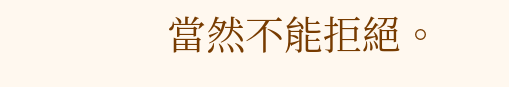當然不能拒絕。